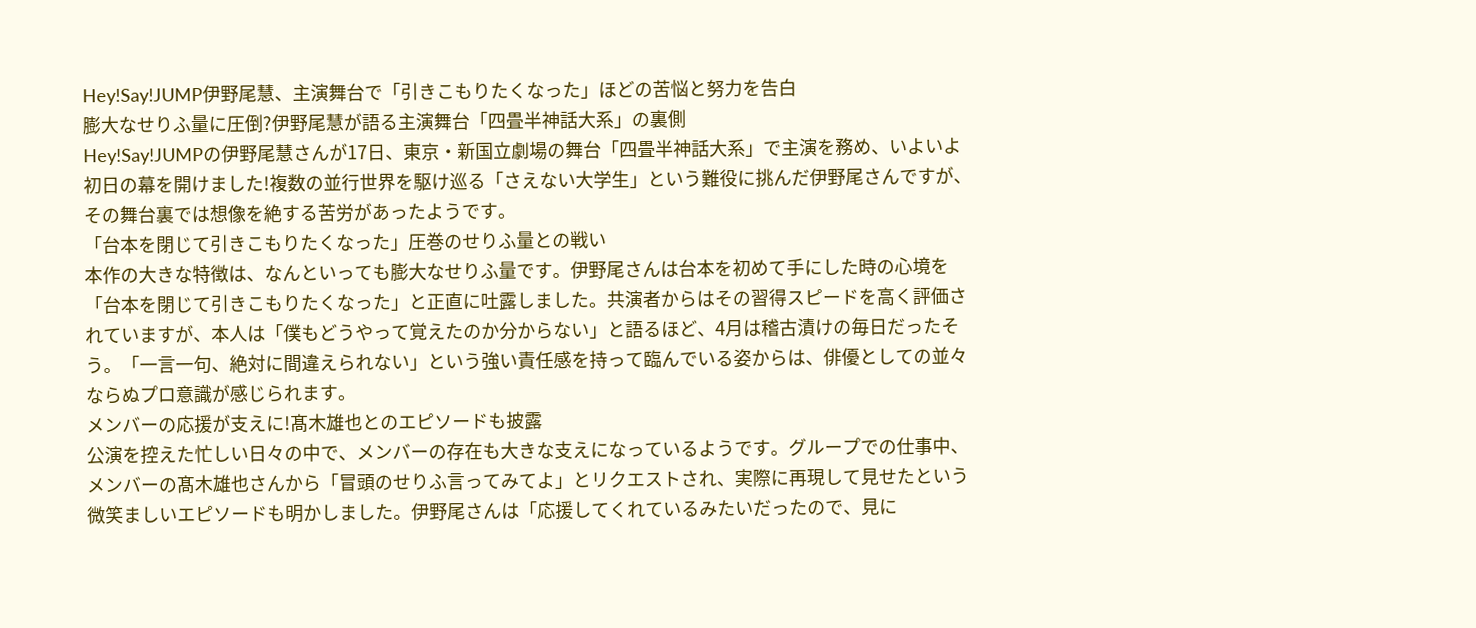Hey!Say!JUMP伊野尾慧、主演舞台で「引きこもりたくなった」ほどの苦悩と努力を告白
膨大なせりふ量に圧倒?伊野尾慧が語る主演舞台「四畳半神話大系」の裏側
Hey!Say!JUMPの伊野尾慧さんが17日、東京・新国立劇場の舞台「四畳半神話大系」で主演を務め、いよいよ初日の幕を開けました!複数の並行世界を駆け巡る「さえない大学生」という難役に挑んだ伊野尾さんですが、その舞台裏では想像を絶する苦労があったようです。
「台本を閉じて引きこもりたくなった」圧巻のせりふ量との戦い
本作の大きな特徴は、なんといっても膨大なせりふ量です。伊野尾さんは台本を初めて手にした時の心境を「台本を閉じて引きこもりたくなった」と正直に吐露しました。共演者からはその習得スピードを高く評価されていますが、本人は「僕もどうやって覚えたのか分からない」と語るほど、4月は稽古漬けの毎日だったそう。「一言一句、絶対に間違えられない」という強い責任感を持って臨んでいる姿からは、俳優としての並々ならぬプロ意識が感じられます。
メンバーの応援が支えに!髙木雄也とのエピソードも披露
公演を控えた忙しい日々の中で、メンバーの存在も大きな支えになっているようです。グループでの仕事中、メンバーの髙木雄也さんから「冒頭のせりふ言ってみてよ」とリクエストされ、実際に再現して見せたという微笑ましいエピソードも明かしました。伊野尾さんは「応援してくれているみたいだったので、見に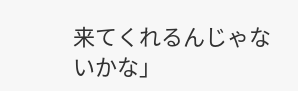来てくれるんじゃないかな」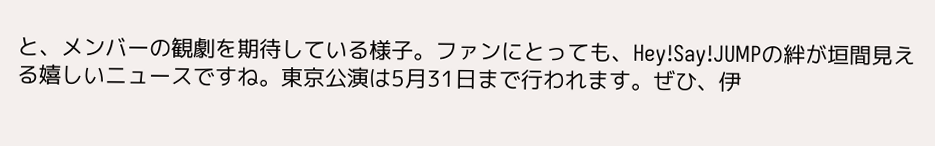と、メンバーの観劇を期待している様子。ファンにとっても、Hey!Say!JUMPの絆が垣間見える嬉しいニュースですね。東京公演は5月31日まで行われます。ぜひ、伊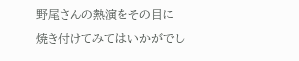野尾さんの熱演をその目に焼き付けてみてはいかがでし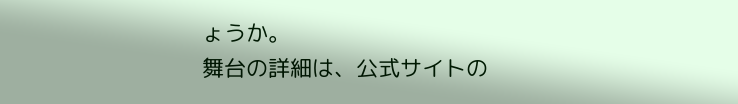ょうか。
舞台の詳細は、公式サイトの